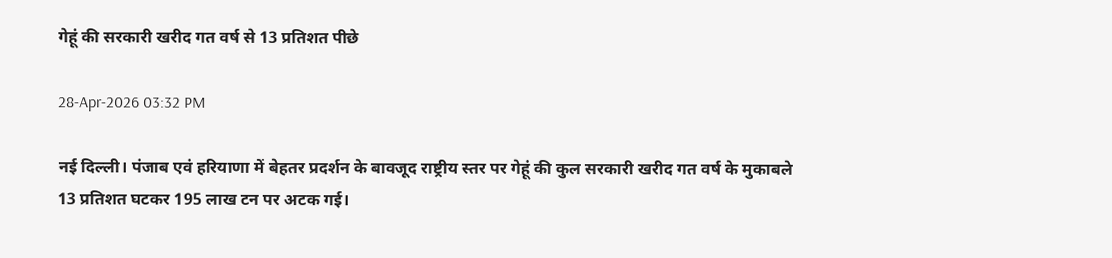गेहूं की सरकारी खरीद गत वर्ष से 13 प्रतिशत पीछे

28-Apr-2026 03:32 PM

नई दिल्ली। पंजाब एवं हरियाणा में बेहतर प्रदर्शन के बावजूद राष्ट्रीय स्तर पर गेहूं की कुल सरकारी खरीद गत वर्ष के मुकाबले 13 प्रतिशत घटकर 195 लाख टन पर अटक गई।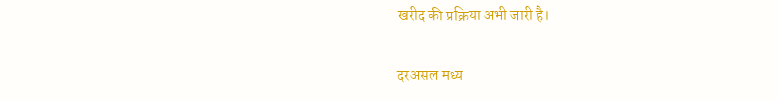खरीद की प्रक्रिया अभी जारी है।

दरअसल मध्य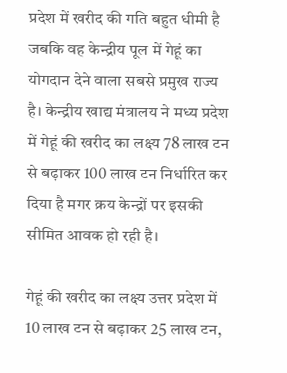प्रदेश में खरीद की गति बहुत धीमी है जबकि वह केन्द्रीय पूल में गेहूं का योगदान देने वाला सबसे प्रमुख राज्य है। केन्द्रीय खाद्य मंत्रालय ने मध्य प्रदेश में गेहूं की खरीद का लक्ष्य 78 लाख टन से बढ़ाकर 100 लाख टन निर्धारित कर दिया है मगर क्रय केन्द्रों पर इसकी सीमित आवक हो रही है।

गेहूं की खरीद का लक्ष्य उत्तर प्रदेश में 10 लाख टन से बढ़ाकर 25 लाख टन,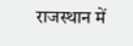राजस्थान में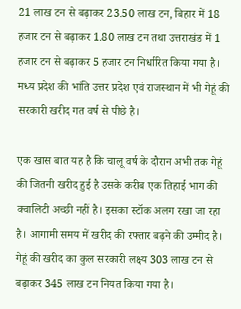21 लाख टन से बढ़ाकर 23.50 लाख टन, बिहार में 18 हजार टन से बढ़ाकर 1.80 लाख टन तथा उत्तराखंड में 1 हजार टन से बढ़ाकर 5 हजार टन निर्धारित किया गया है। मध्य प्रदेश की भांति उत्तर प्रदेश एवं राजस्थान में भी गेहूं की सरकारी खरीद गत वर्ष से पीछे है।

एक खास बात यह है कि चालू वर्ष के दौरान अभी तक गेहूं की जितनी खरीद हुई है उसके करीब एक तिहाई भाग की क्वालिटी अच्छी नहीं है। इसका स्टॉक अलग रखा जा रहा है। आगामी समय में खरीद की रफ्तार बढ़ने की उम्मीद है। गेहूं की खरीद का कुल सरकारी लक्ष्य 303 लाख टन से बढ़ाकर 345 लाख टन नियत किया गया है।